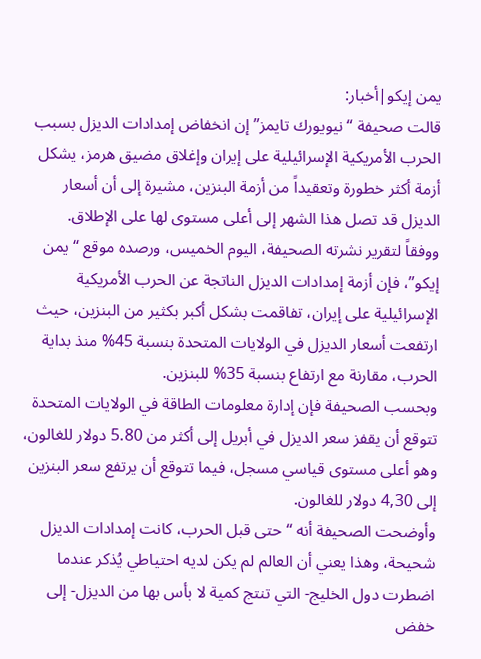يمن إيكو|أخبار:
قالت صحيفة “نيويورك تايمز” إن انخفاض إمدادات الديزل بسبب الحرب الأمريكية الإسرائيلية على إيران وإغلاق مضيق هرمز، يشكل أزمة أكثر خطورة وتعقيداً من أزمة البنزين، مشيرة إلى أن أسعار الديزل قد تصل هذا الشهر إلى أعلى مستوى لها على الإطلاق.
ووفقاً لتقرير نشرته الصحيفة، اليوم الخميس، ورصده موقع “يمن إيكو”، فإن أزمة إمدادات الديزل الناتجة عن الحرب الأمريكية الإسرائيلية على إيران، تفاقمت بشكل أكبر بكثير من البنزين، حيث ارتفعت أسعار الديزل في الولايات المتحدة بنسبة 45% منذ بداية الحرب، مقارنة مع ارتفاع بنسبة 35% للبنزين.
وبحسب الصحيفة فإن إدارة معلومات الطاقة في الولايات المتحدة تتوقع أن يقفز سعر الديزل في أبريل إلى أكثر من 5.80 دولار للغالون، وهو أعلى مستوى قياسي مسجل، فيما تتوقع أن يرتفع سعر البنزين إلى 4,30 دولار للغالون.
وأوضحت الصحيفة أنه “حتى قبل الحرب، كانت إمدادات الديزل شحيحة، وهذا يعني أن العالم لم يكن لديه احتياطي يُذكر عندما اضطرت دول الخليج- التي تنتج كمية لا بأس بها من الديزل- إلى خفض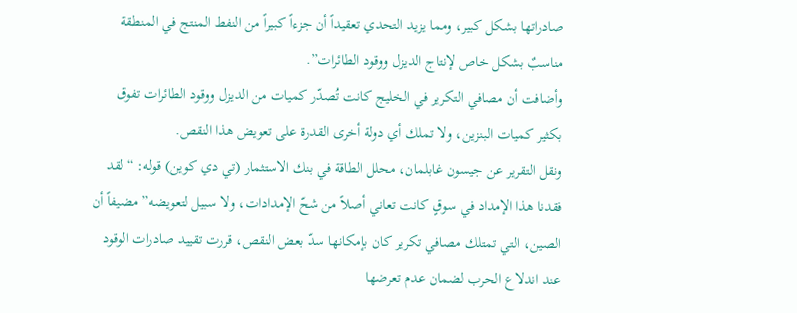صادراتها بشكل كبير، ومما يزيد التحدي تعقيداً أن جزءاً كبيراً من النفط المنتج في المنطقة مناسبٌ بشكل خاص لإنتاج الديزل ووقود الطائرات”.
وأضافت أن مصافي التكرير في الخليج كانت تُصدّر كميات من الديزل ووقود الطائرات تفوق بكثير كميات البنزين، ولا تملك أي دولة أخرى القدرة على تعويض هذا النقص.
ونقل التقرير عن جيسون غابلمان، محلل الطاقة في بنك الاستثمار (تي دي كوين) قوله: “لقد فقدنا هذا الإمداد في سوقٍ كانت تعاني أصلاً من شحّ الإمدادات، ولا سبيل لتعويضه” مضيفاً أن الصين، التي تمتلك مصافي تكرير كان بإمكانها سدّ بعض النقص، قررت تقييد صادرات الوقود عند اندلاع الحرب لضمان عدم تعرضها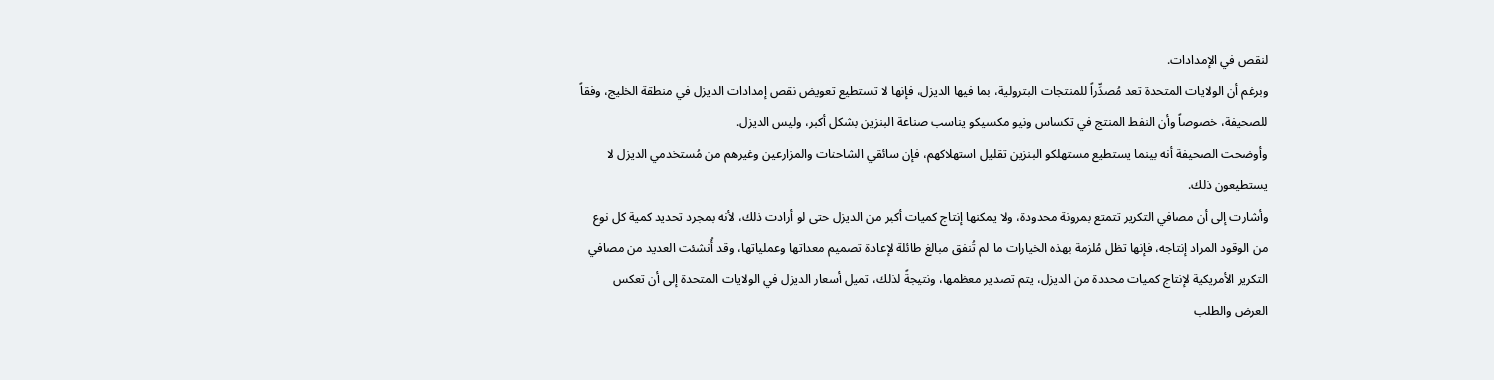لنقص في الإمدادات.
وبرغم أن الولايات المتحدة تعد مُصدِّراً للمنتجات البترولية، بما فيها الديزل، فإنها لا تستطيع تعويض نقص إمدادات الديزل في منطقة الخليج، وفقاً للصحيفة، خصوصاً وأن النفط المنتج في تكساس ونيو مكسيكو يناسب صناعة البنزين بشكل أكبر، وليس الديزل.
وأوضحت الصحيفة أنه بينما يستطيع مستهلكو البنزين تقليل استهلاكهم، فإن سائقي الشاحنات والمزارعين وغيرهم من مُستخدمي الديزل لا يستطيعون ذلك.
وأشارت إلى أن مصافي التكرير تتمتع بمرونة محدودة، ولا يمكنها إنتاج كميات أكبر من الديزل حتى لو أرادت ذلك، لأنه بمجرد تحديد كمية كل نوع من الوقود المراد إنتاجه، فإنها تظل مُلزمة بهذه الخيارات ما لم تُنفق مبالغ طائلة لإعادة تصميم معداتها وعملياتها، وقد أُنشئت العديد من مصافي التكرير الأمريكية لإنتاج كميات محددة من الديزل، يتم تصدير معظمها، ونتيجةً لذلك، تميل أسعار الديزل في الولايات المتحدة إلى أن تعكس العرض والطلب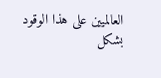العالميين على هذا الوقود بشكل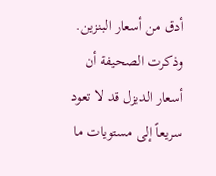أدق من أسعار البنزين.
وذكرت الصحيفة أن أسعار الديزل قد لا تعود سريعاً إلى مستويات ما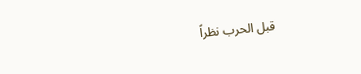قبل الحرب نظراً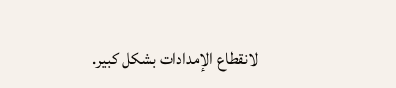لانقطاع الإمدادات بشكل كبير.